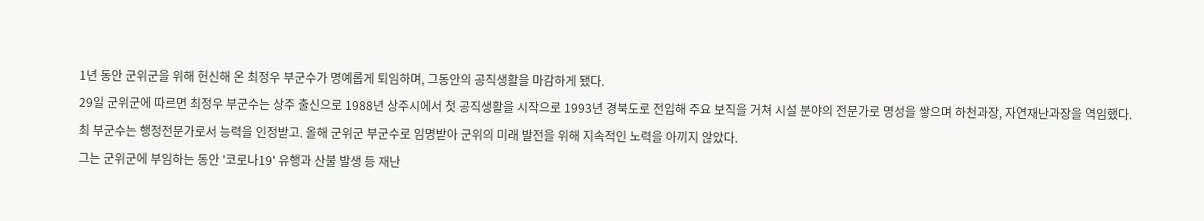1년 동안 군위군을 위해 헌신해 온 최정우 부군수가 명예롭게 퇴임하며, 그동안의 공직생활을 마감하게 됐다.
29일 군위군에 따르면 최정우 부군수는 상주 출신으로 1988년 상주시에서 첫 공직생활을 시작으로 1993년 경북도로 전입해 주요 보직을 거쳐 시설 분야의 전문가로 명성을 쌓으며 하천과장, 자연재난과장을 역임했다.
최 부군수는 행정전문가로서 능력을 인정받고. 올해 군위군 부군수로 임명받아 군위의 미래 발전을 위해 지속적인 노력을 아끼지 않았다.
그는 군위군에 부임하는 동안 '코로나19' 유행과 산불 발생 등 재난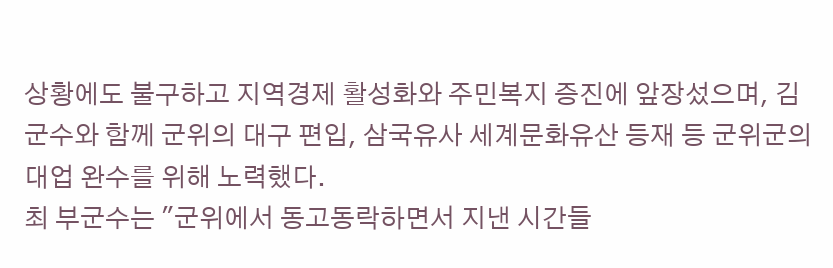상황에도 불구하고 지역경제 활성화와 주민복지 증진에 앞장섰으며, 김 군수와 함께 군위의 대구 편입, 삼국유사 세계문화유산 등재 등 군위군의 대업 완수를 위해 노력했다.
최 부군수는 "군위에서 동고동락하면서 지낸 시간들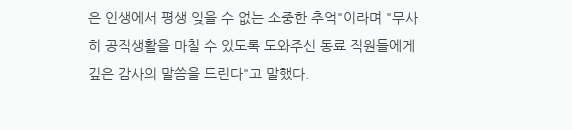은 인생에서 평생 잊을 수 없는 소중한 추억"이라며 "무사히 공직생활을 마칠 수 있도록 도와주신 동료 직원들에게 깊은 감사의 말씀을 드린다"고 말했다.